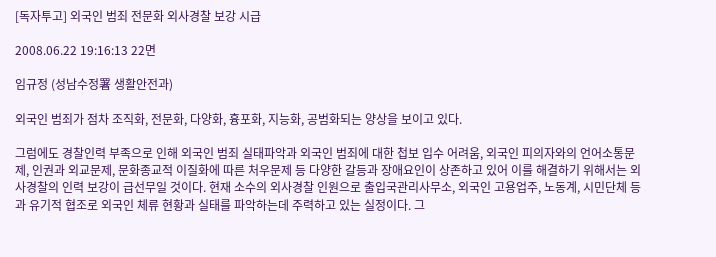[독자투고] 외국인 범죄 전문화 외사경찰 보강 시급

2008.06.22 19:16:13 22면

임규정 (성남수정署 생활안전과)

외국인 범죄가 점차 조직화, 전문화, 다양화, 흉포화, 지능화, 공범화되는 양상을 보이고 있다.

그럼에도 경찰인력 부족으로 인해 외국인 범죄 실태파악과 외국인 범죄에 대한 첩보 입수 어려움, 외국인 피의자와의 언어소통문제, 인권과 외교문제, 문화종교적 이질화에 따른 처우문제 등 다양한 갈등과 장애요인이 상존하고 있어 이를 해결하기 위해서는 외사경찰의 인력 보강이 급선무일 것이다. 현재 소수의 외사경찰 인원으로 출입국관리사무소, 외국인 고용업주, 노동계, 시민단체 등과 유기적 협조로 외국인 체류 현황과 실태를 파악하는데 주력하고 있는 실정이다. 그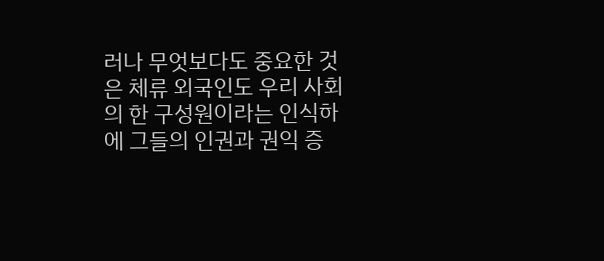러나 무엇보다도 중요한 것은 체류 외국인도 우리 사회의 한 구성원이라는 인식하에 그들의 인권과 권익 증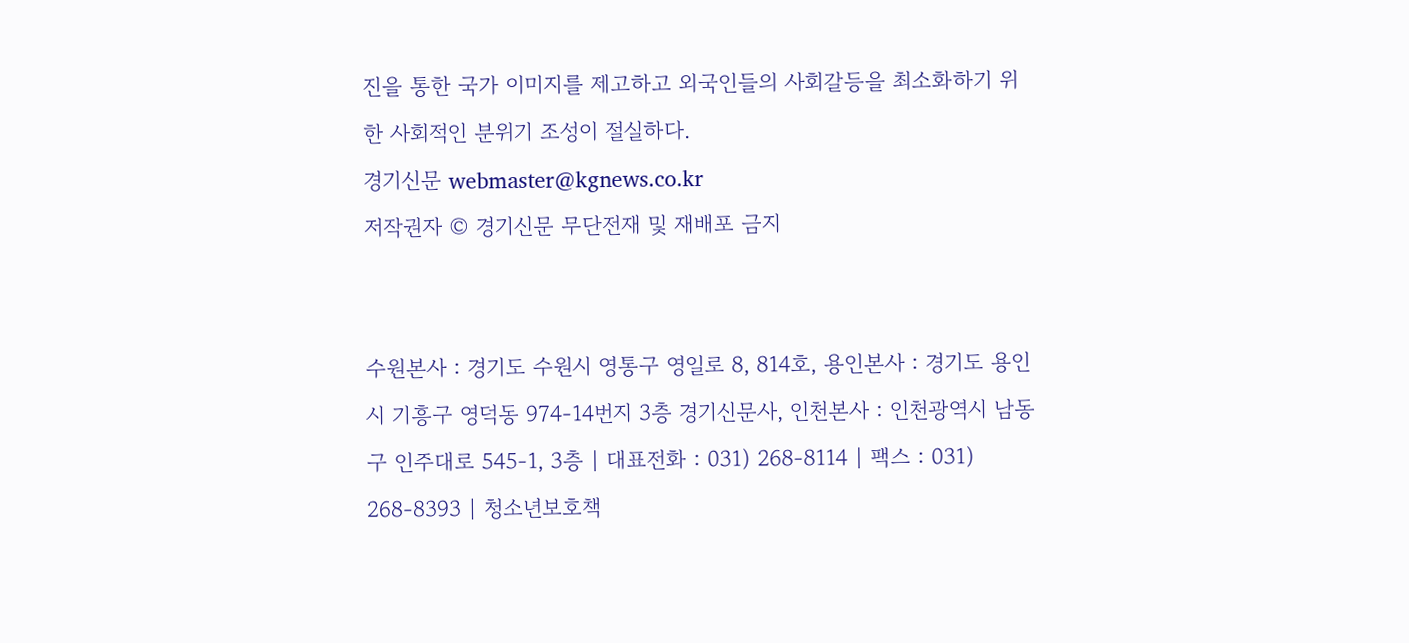진을 통한 국가 이미지를 제고하고 외국인들의 사회갈등을 최소화하기 위한 사회적인 분위기 조성이 절실하다.
경기신문 webmaster@kgnews.co.kr
저작권자 © 경기신문 무단전재 및 재배포 금지


수원본사 : 경기도 수원시 영통구 영일로 8, 814호, 용인본사 : 경기도 용인시 기흥구 영덕동 974-14번지 3층 경기신문사, 인천본사 : 인천광역시 남동구 인주대로 545-1, 3층 | 대표전화 : 031) 268-8114 | 팩스 : 031) 268-8393 | 청소년보호책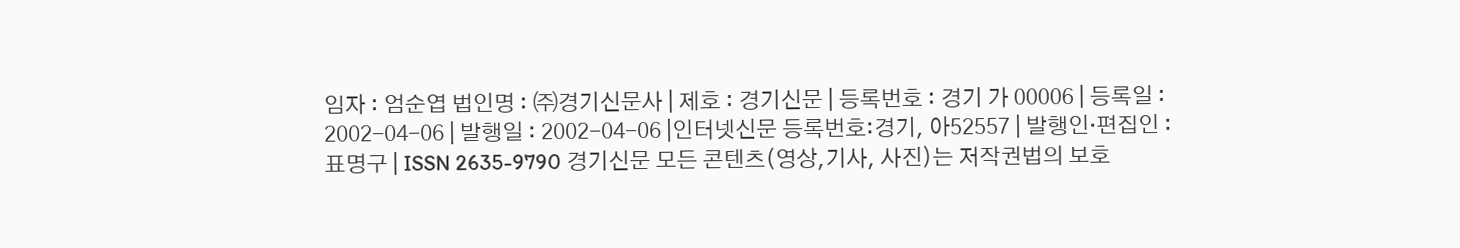임자 : 엄순엽 법인명 : ㈜경기신문사 | 제호 : 경기신문 | 등록번호 : 경기 가 00006 | 등록일 : 2002-04-06 | 발행일 : 2002-04-06 |인터넷신문 등록번호:경기, 아52557 | 발행인·편집인 : 표명구 | ISSN 2635-9790 경기신문 모든 콘텐츠(영상,기사, 사진)는 저작권법의 보호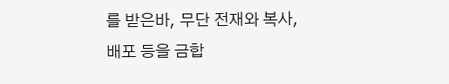를 받은바, 무단 전재와 복사, 배포 등을 금합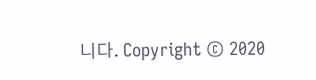니다. Copyright © 2020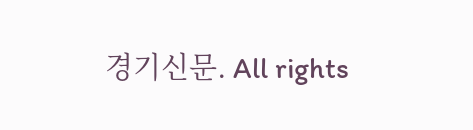경기신문. All rights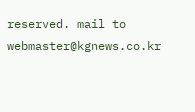reserved. mail to webmaster@kgnews.co.kr